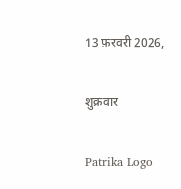13 फ़रवरी 2026,

शुक्रवार

Patrika Logo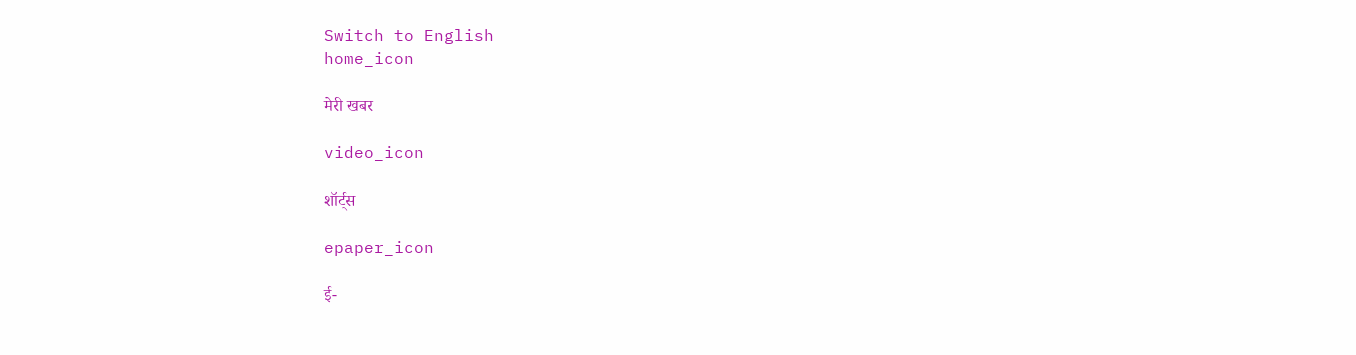Switch to English
home_icon

मेरी खबर

video_icon

शॉर्ट्स

epaper_icon

ई-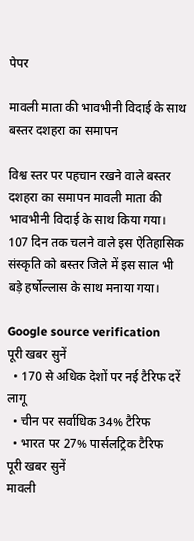पेपर

मावली माता की भावभीनी विदाई के साथ बस्तर दशहरा का समापन

विश्व स्तर पर पहचान रखने वाले बस्तर दशहरा का समापन मावली माता की भावभीनी विदाई के साथ किया गया। 107 दिन तक चलने वाले इस ऐतिहासिक संस्कृति को बस्तर जिले में इस साल भी बड़े हर्षोल्लास के साथ मनाया गया।

Google source verification
पूरी खबर सुनें
  • 170 से अधिक देशों पर नई टैरिफ दरें लागू
  • चीन पर सर्वाधिक 34% टैरिफ
  • भारत पर 27% पार्सलट्रिक टैरिफ
पूरी खबर सुनें
मावली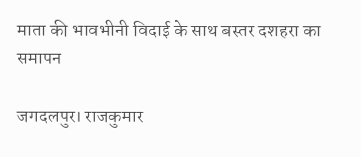माता की भावभीनी विदाई के साथ बस्तर दशहरा का समापन

जगदलपुर। राजकुमार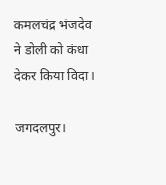कमलचंद्र भंजदेव ने डोली को कंधा देकर किया विदा।

जगदलपुर।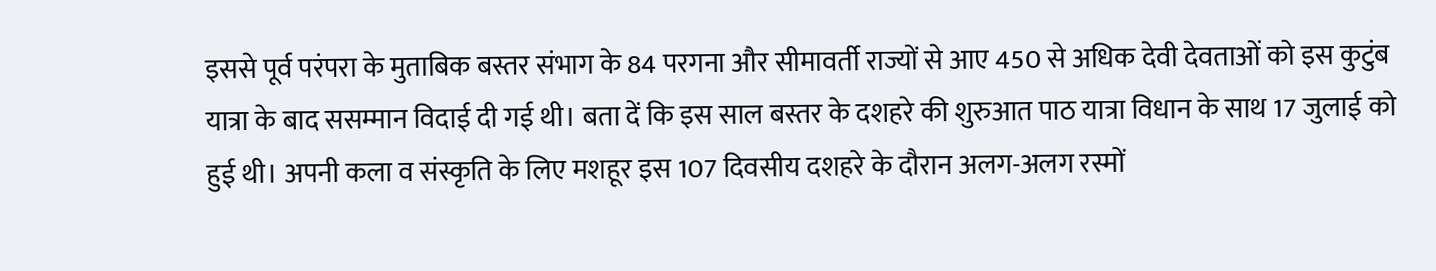इससे पूर्व परंपरा के मुताबिक बस्तर संभाग के 84 परगना और सीमावर्ती राज्यों से आए 450 से अधिक देवी देवताओं को इस कुटुंब यात्रा के बाद ससम्मान विदाई दी गई थी। बता दें कि इस साल बस्तर के दशहरे की शुरुआत पाठ यात्रा विधान के साथ 17 जुलाई को हुई थी। अपनी कला व संस्कृति के लिए मशहूर इस 107 दिवसीय दशहरे के दौरान अलग-अलग रस्मों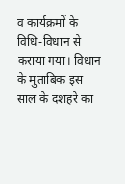व कार्यक्रमों के विधि-विधान से कराया गया। विधान के मुताबिक इस साल के दशहरे का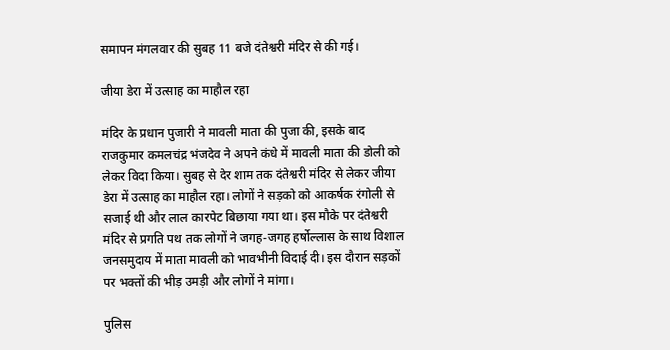समापन मंगलवार की सुबह 11 बजे दंतेश्वरी मंदिर से की गई।

जीया डेरा में उत्साह का माहौल रहा

मंदिर के प्रधान पुजारी ने मावली माता की पुजा की, इसके बाद राजकुमार कमलचंद्र भंजदेव ने अपने कंधे में मावली माता की डोली को लेकर विदा किया। सुबह से देर शाम तक दंतेश्वरी मंदिर से लेकर जीया डेरा में उत्साह का माहौल रहा। लोगों ने सड़को को आकर्षक रंगोली से सजाई थी और लाल कारपेट बिछाया गया था। इस मौके पर दंतेश्वरी मंदिर से प्रगति पथ तक लोगों ने जगह-जगह हर्षोल्लास के साथ विशाल जनसमुदाय में माता मावली को भावभीनी विदाई दी। इस दौरान सड़कों पर भक्तों की भीड़ उमड़ी और लोगों ने मांगा।

पुलिस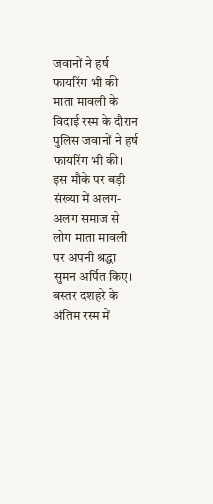जवानों ने हर्ष फायरिंग भी की
माता मावली के विदाई रस्म के दौरान पुलिस जवानों ने हर्ष फायरिंग भी की। इस मौके पर बड़ी संख्या में अलग-अलग समाज से लोग माता मावली पर अपनी श्रद्धा सुमन अर्पित किए। बस्तर दशहरे के अंतिम रस्म में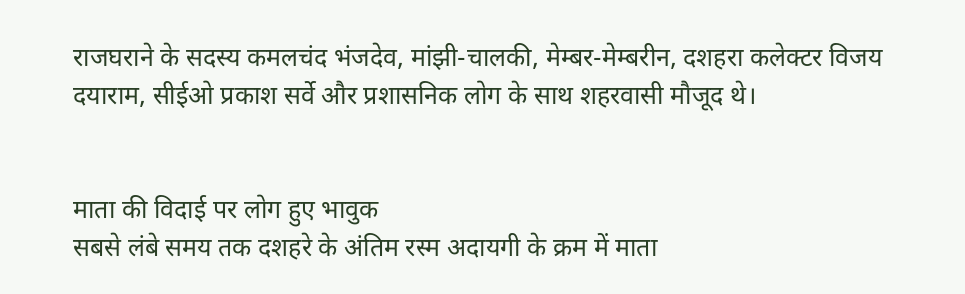राजघराने के सदस्य कमलचंद भंजदेव, मांझी-चालकी, मेम्बर-मेम्बरीन, दशहरा कलेक्टर विजय दयाराम, सीईओ प्रकाश सर्वे और प्रशासनिक लोग के साथ शहरवासी मौजूद थे।


माता की विदाई पर लोग हुए भावुक
सबसे लंबे समय तक दशहरे के अंतिम रस्म अदायगी के क्रम में माता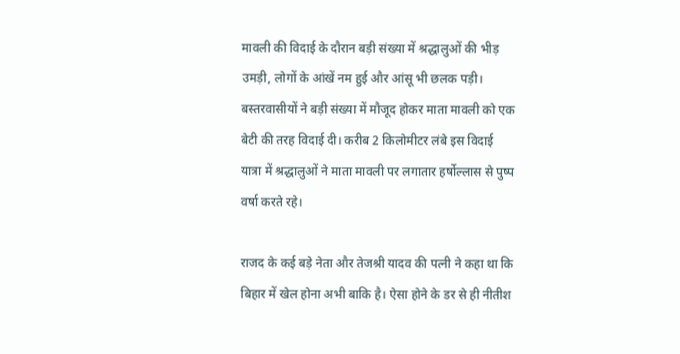मावली की विदाई के दौरान बड़ी संख्या में श्रद्धालुओं की भीड़ उमड़ी, लोगों के आंखें नम हुई और आंसू भी छलक पड़ी। बस्तरवासीयों ने बड़ी संख्या में मौजूद होकर माता मावली को एक बेटी की तरह विदाई दी। करीब 2 किलोमीटर लंबे इस विदाई यात्रा में श्रद्धालुओं ने माता मावली पर लगातार हर्षोल्लास से पुष्प वर्षा करते रहे।

राजद के कई बड़े नेता और तेजश्री यादव की पत्नी ने कहा था कि बिहार में खेल होना अभी बाकि है। ऐसा होने के डर से ही नीतीश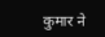कुमार ने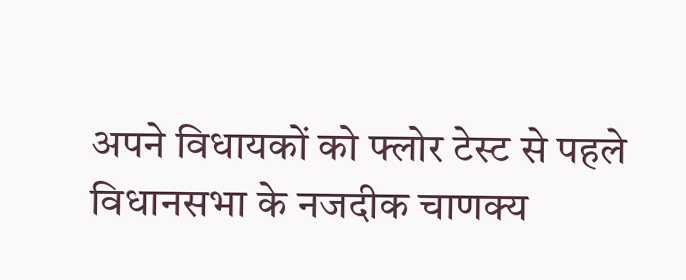अपने विधायकों को फ्लोर टेस्ट से पहले विधानसभा के नजदीक चाणक्य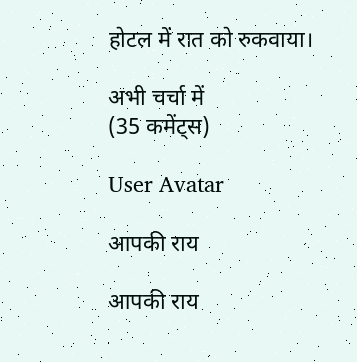होटल में रात को रुकवाया।

अभी चर्चा में
(35 कमेंट्स)

User Avatar

आपकी राय

आपकी राय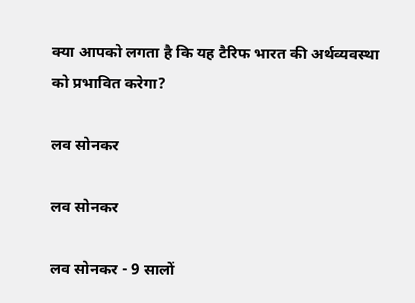क्या आपको लगता है कि यह टैरिफ भारत की अर्थव्यवस्था को प्रभावित करेगा?

लव सोनकर

लव सोनकर

लव सोनकर - 9 सालों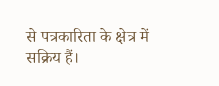से पत्रकारिता के क्षेत्र में सक्रिय हैं।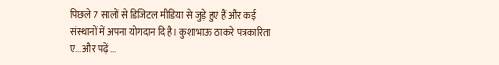पिछले 7 सालों से डिजिटल मीडिया से जुड़े हुए हैं और कई संस्थानों में अपना योगदान दि है। कुशाभाऊ ठाकरे पत्रकारिता ए...और पढ़ें...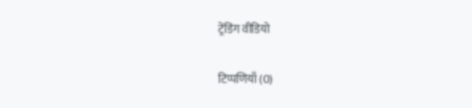ट्रेंडिंग वीडियो

टिप्पणियाँ (0)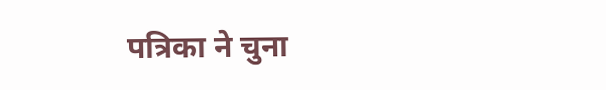पत्रिका ने चुना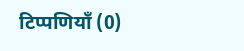टिप्पणियाँ (0)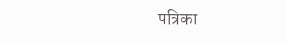पत्रिका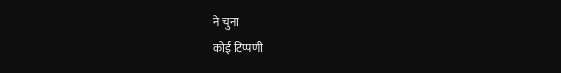ने चुना
कोई टिप्पणी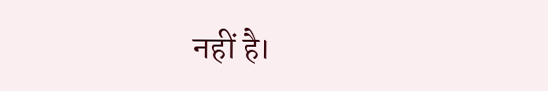नहीं है।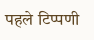पहले टिप्पणी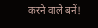करने वाले बनें!